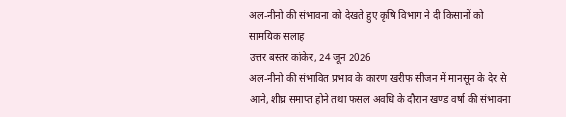अल-नीनो की संभावना को देखते हुए कृषि विभाग ने दी किसानों को सामयिक सलाह
उत्तर बस्तर कांकेर, 24 जून 2026
अल-नीनो की संभावित प्रभाव के कारण खरीफ सीजन में मानसून के देर से आने, शीघ्र समाप्त होने तथा फसल अवधि के दौरान खण्ड वर्षा की संभावना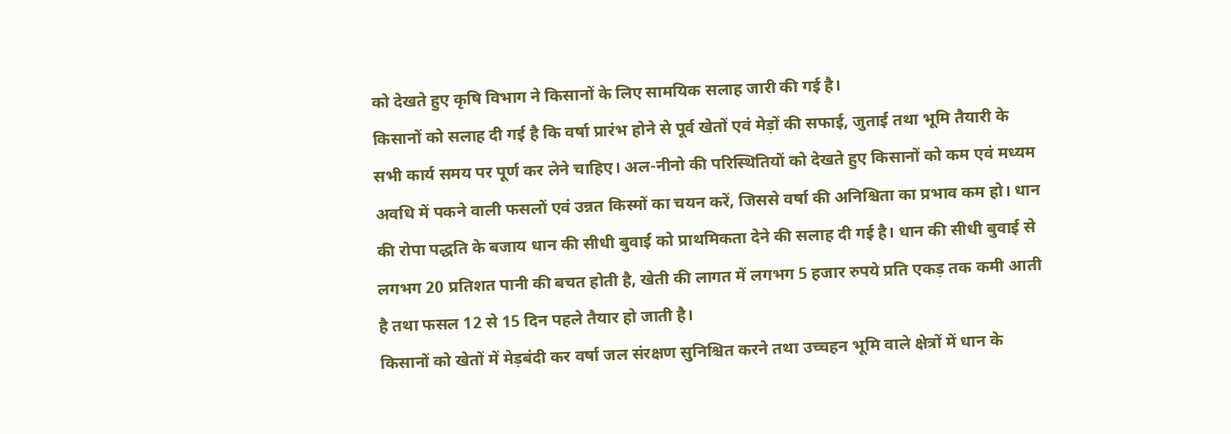को देखते हुए कृषि विभाग ने किसानों के लिए सामयिक सलाह जारी की गई है।
किसानों को सलाह दी गई है कि वर्षा प्रारंभ होने से पूर्व खेतों एवं मेड़ों की सफाई, जुताई तथा भूमि तैयारी के सभी कार्य समय पर पूर्ण कर लेने चाहिए। अल-नीनो की परिस्थितियों को देखते हुए किसानों को कम एवं मध्यम अवधि में पकने वाली फसलों एवं उन्नत किस्मों का चयन करें, जिससे वर्षा की अनिश्चिता का प्रभाव कम हो। धान की रोपा पद्धति के बजाय धान की सीधी बुवाई को प्राथमिकता देने की सलाह दी गई है। धान की सीधी बुवाई से लगभग 20 प्रतिशत पानी की बचत होती है, खेती की लागत में लगभग 5 हजार रुपये प्रति एकड़ तक कमी आती है तथा फसल 12 से 15 दिन पहले तैयार हो जाती है।
किसानों को खेतों में मेड़बंदी कर वर्षा जल संरक्षण सुनिश्चित करने तथा उच्चहन भूमि वाले क्षेत्रों में धान के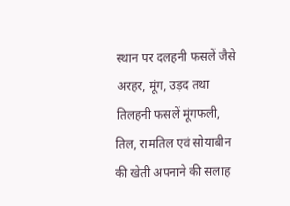स्थान पर दलहनी फसलें जैसे अरहर, मूंग, उड़द तथा तिलहनी फसलें मूंगफली, तिल, रामतिल एवं सोयाबीन की खेती अपनाने की सलाह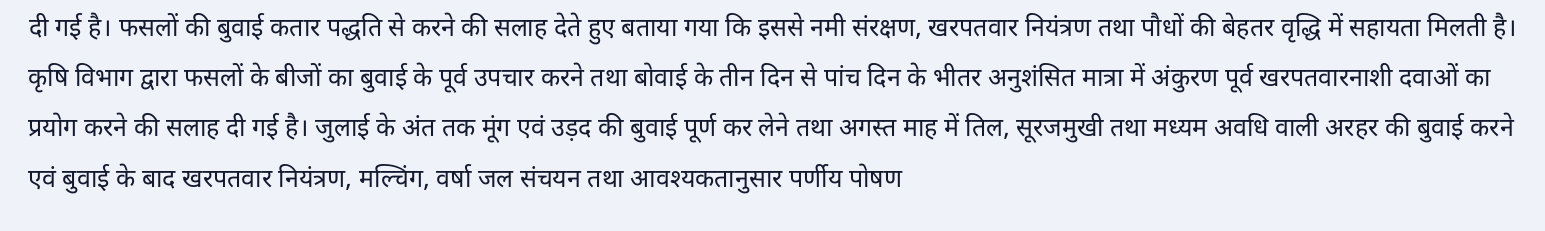दी गई है। फसलों की बुवाई कतार पद्धति से करने की सलाह देते हुए बताया गया कि इससे नमी संरक्षण, खरपतवार नियंत्रण तथा पौधों की बेहतर वृद्धि में सहायता मिलती है। कृषि विभाग द्वारा फसलों के बीजों का बुवाई के पूर्व उपचार करने तथा बोवाई के तीन दिन से पांच दिन के भीतर अनुशंसित मात्रा में अंकुरण पूर्व खरपतवारनाशी दवाओं का प्रयोग करने की सलाह दी गई है। जुलाई के अंत तक मूंग एवं उड़द की बुवाई पूर्ण कर लेने तथा अगस्त माह में तिल, सूरजमुखी तथा मध्यम अवधि वाली अरहर की बुवाई करने एवं बुवाई के बाद खरपतवार नियंत्रण, मल्चिंग, वर्षा जल संचयन तथा आवश्यकतानुसार पर्णीय पोषण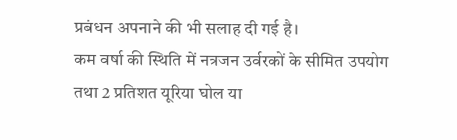प्रबंधन अपनाने की भी सलाह दी गई है।
कम वर्षा की स्थिति में नत्रजन उर्वरकों के सीमित उपयोग तथा 2 प्रतिशत यूरिया घोल या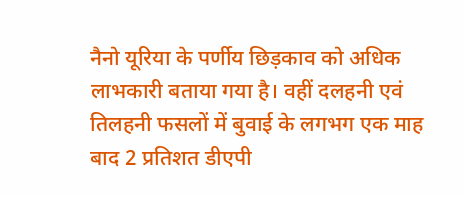नैनो यूरिया के पर्णीय छिड़काव को अधिक लाभकारी बताया गया है। वहीं दलहनी एवं तिलहनी फसलों में बुवाई के लगभग एक माह बाद 2 प्रतिशत डीएपी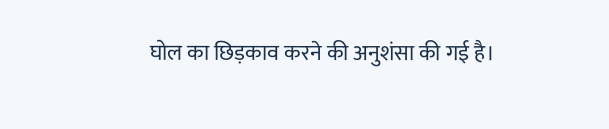घोल का छिड़काव करने की अनुशंसा की गई है।